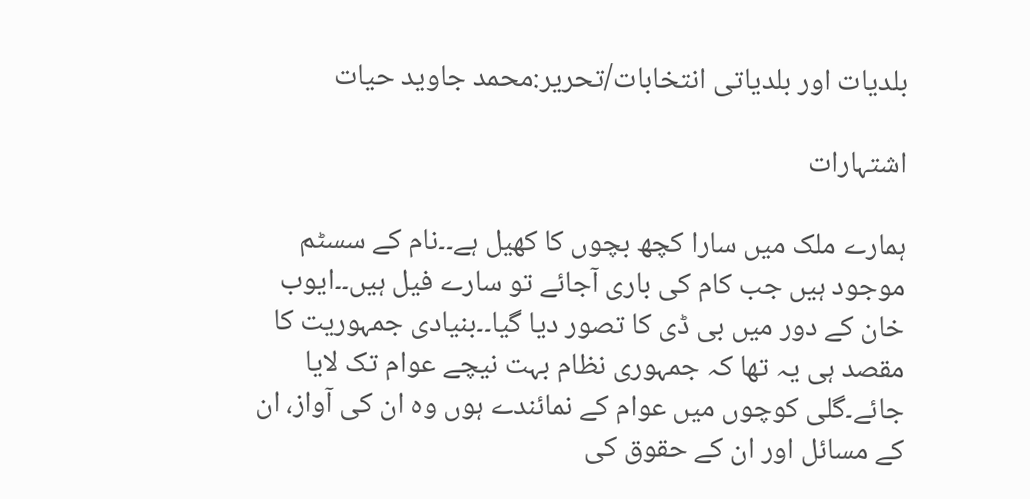بلدیات اور بلدیاتی انتخابات/تحریر:محمد جاوید حیات

اشتہارات

ہمارے ملک میں سارا کچھ بچوں کا کھیل ہے۔۔نام کے سسٹم موجود ہیں جب کام کی باری آجائے تو سارے فیل ہیں۔۔ایوب خان کے دور میں بی ڈی کا تصور دیا گیا۔۔بنیادی جمہوریت کا مقصد ہی یہ تھا کہ جمہوری نظام بہت نیچے عوام تک لایا جائے۔گلی کوچوں میں عوام کے نمائندے ہوں وہ ان کی آواز، ان کے مسائل اور ان کے حقوق کی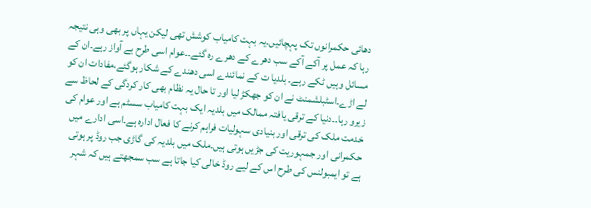دھائی حکمرانوں تک پہچائیں۔یہ بہت کامیاب کوشش تھی لیکن یہاں پر بھی وہی نتیجہ رہا کہ عمل پر آکے آکے سب دھرے کے دھرے رہ گئے۔۔عوام اسی طرح بے آواز رہے۔ان کے مسائل وہیں ٹکے رہے۔ بلدیا ت کے نمائندے اسی دھندے کے شکار ہوگئے،مفادات ان کو لے اڑے۔اسٹبلشمنٹ نے ان کو جھکڑ لیا اور تا حال یہ نظام بھی کار کردگی کے لحاظ سے زیرو رہا۔۔دنیا کے ترقی یافتہ ممالک میں بلدیہ ایک بہت کامیاب سسٹم ہے اور عوام کی خدمت ملک کی ترقی اور بنیادی سہولیات فراہم کرنے کا فعال ادارہ ہے۔اسی ادارے میں حکمرانی اور جمہوریت کی جڑیں ہوتی ہیں۔ملک میں بلدیہ کی گاڑی جب روڈ پر ہوتی ہے تو ایمبولنس کی طرح اس کے لیے روڈ خالی کیا جاتا ہے سب سمجھتے ہیں کہ شہر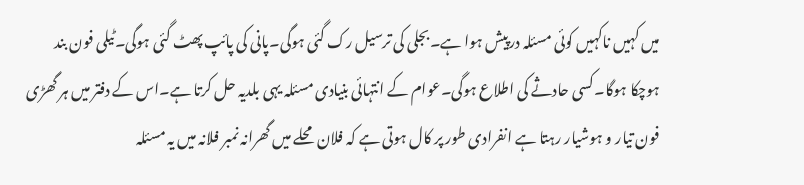میں کہیں ناکہیں کوئی مسئلہ درپیش ہوا ہے۔بجلی کی ترسیل رک گئی ہوگی۔پانی کی پائپ پھٹ گئی ہوگی۔ٹیلی فون بند ہوچکا ہوگا۔کسی حادثے کی اطلاع ہوگی۔عوام کے انتہائی بنیادی مسئلہ یہی بلدیہ حل کرتا ہے۔اس کے دفتر میں ہر گھڑی فون تیار و ہوشیار رہتا ہے انفرادی طور پر کال ہوتی ہے کہ فلان محلے میں گھرانہ نمبر فلانہ میں یہ مسئلہ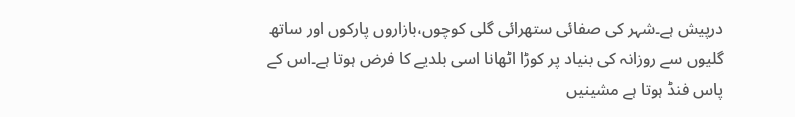درپیش ہے۔شہر کی صفائی ستھرائی گلی کوچوں،بازاروں پارکوں اور ساتھ گلیوں سے روزانہ کی بنیاد پر کوڑا اٹھانا اسی بلدیے کا فرض ہوتا ہے۔اس کے پاس فنڈ ہوتا ہے مشینیں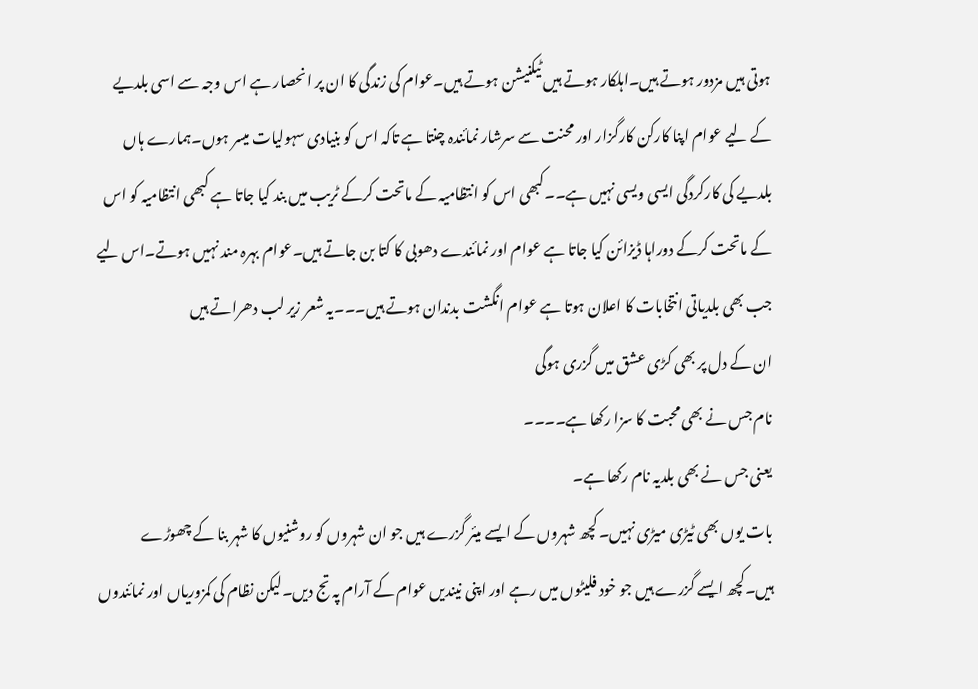ہوتی ہیں مزدور ہوتے ہیں۔اہلکار ہوتے ہیں ٹیکنیشن ہوتے ہیں۔عوام کی زندگی کا ان پر انحصار ہے اس وجہ سے اسی بلدیے کے لیے عوام اپنا کارکن کارگزار اور محنت سے سرشار نمائندہ چنتا ہے تاکہ اس کو بنیادی سہولیات میسر ہوں۔ہمارے ہاں بلدیے کی کارکردگی ایسی ویسی نہیں ہے۔۔کبھی اس کو انتظامیہ کے ماتحت کرکے ٹریب میں بند کیا جاتا ہے کبھی انتظامیہ کو اس کے ماتحت کرکے دوراہا ڈیزائن کیا جاتا ہے عوام اور نمائندے دھوبی کا کتا بن جاتے ہیں۔عوام بہرہ مند نہیں ہوتے۔اس لیے جب بھی بلدیاتی انتخابات کا اعلان ہوتا ہے عوام انگشت بدندان ہوتے ہیں۔۔۔یہ شعر زیر لب دھراتے ہیں
ان کے دل پر بھی کڑی عشق میں گزری ہوگی
نام جس نے بھی محبت کا سزا رکھا ہے۔۔۔۔
یعنی جس نے بھی بلدیہ نام رکھا ہے۔
بات یوں بھی ٹیڑی میڑی نہیں۔ کچھ شہروں کے ایسے میئر گزرے ہیں جو ان شہروں کو روشنیوں کا شہر بنا کے چھوڑے ہیں۔کچھ ایسے گزرے ہیں جو خود فلیٹوں میں رہے اور اپنی نیندیں عوام کے آرام پہ تج دیں۔لیکن نظام کی کمزوریاں اور نمائندوں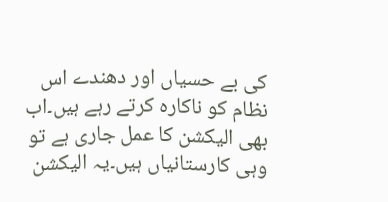کی بے حسیاں اور دھندے اس نظام کو ناکارہ کرتے رہے ہیں۔اب بھی الیکشن کا عمل جاری ہے تو وہی کارستانیاں ہیں۔یہ الیکشن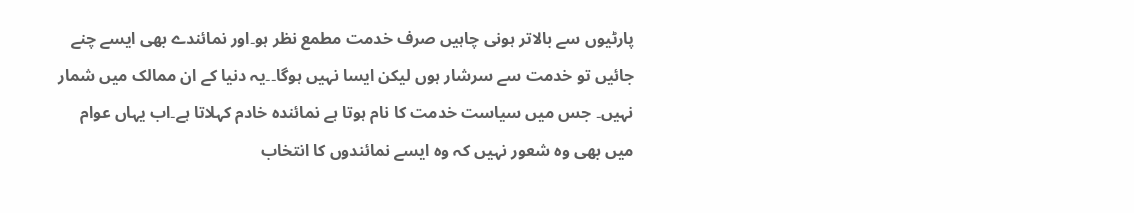پارٹیوں سے بالاتر ہونی چاہیں صرف خدمت مطمع نظر ہو۔اور نمائندے بھی ایسے چنے جائیں تو خدمت سے سرشار ہوں لیکن ایسا نہیں ہوگا۔۔یہ دنیا کے ان ممالک میں شمار نہیں۔ جس میں سیاست خدمت کا نام ہوتا ہے نمائندہ خادم کہلاتا ہے۔اب یہاں عوام میں بھی وہ شعور نہیں کہ وہ ایسے نمائندوں کا انتخاب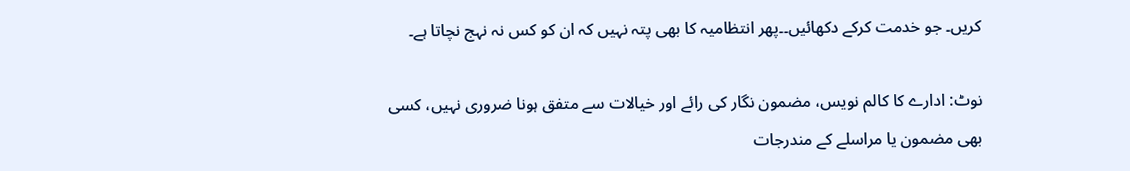کریں۔ جو خدمت کرکے دکھائیں۔۔پھر انتظامیہ کا بھی پتہ نہیں کہ ان کو کس نہ نہج نچاتا ہے۔

نوٹ: ادارے کا کالم نویس، مضمون نگار کی رائے اور خیالات سے متفق ہونا ضروری نہیں، کسی بھی مضمون یا مراسلے کے مندرجات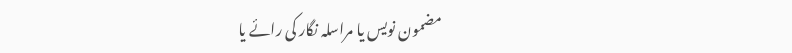مضمون نویس یا مراسلہ نگار کی رائے یا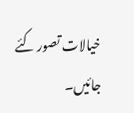خیالات تصور کئے جائیں۔